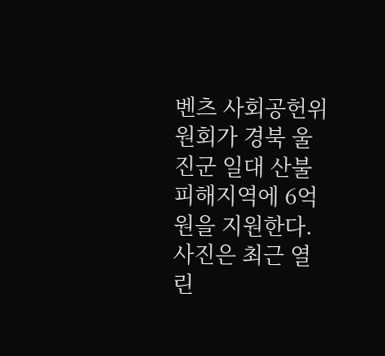벤츠 사회공헌위원회가 경북 울진군 일대 산불 피해지역에 6억원을 지원한다. 사진은 최근 열린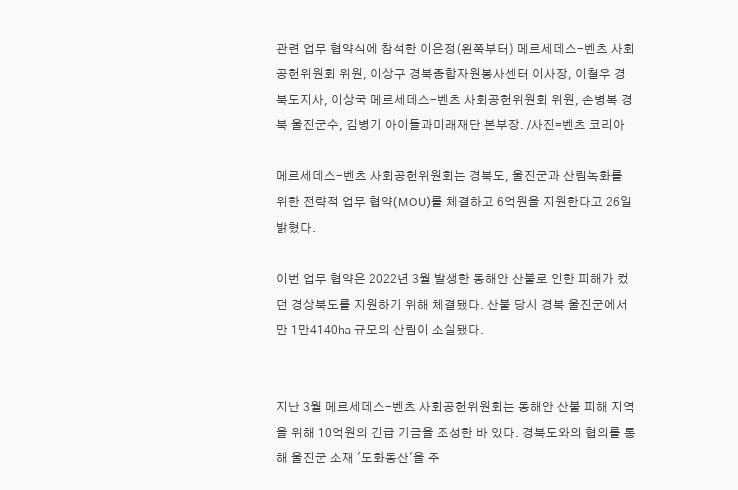관련 업무 협약식에 참석한 이은정(왼쪽부터) 메르세데스-벤츠 사회공헌위원회 위원, 이상구 경북종합자원봉사센터 이사장, 이철우 경북도지사, 이상국 메르세데스-벤츠 사회공헌위원회 위원, 손병복 경북 울진군수, 김병기 아이들과미래재단 본부장. /사진=벤츠 코리아

메르세데스-벤츠 사회공헌위원회는 경북도, 울진군과 산림녹화를 위한 전략적 업무 협약(MOU)를 체결하고 6억원을 지원한다고 26일 밝혔다.

이번 업무 협약은 2022년 3월 발생한 동해안 산불로 인한 피해가 컸던 경상북도를 지원하기 위해 체결됐다. 산불 당시 경북 울진군에서만 1만4140㏊ 규모의 산림이 소실됐다.


지난 3월 메르세데스-벤츠 사회공헌위원회는 동해안 산불 피해 지역을 위해 10억원의 긴급 기금을 조성한 바 있다. 경북도와의 협의를 통해 울진군 소재 '도화동산'을 주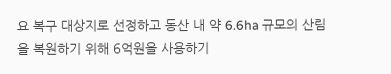요 복구 대상지로 선정하고 동산 내 약 6.6ha 규모의 산림을 복원하기 위해 6억원을 사용하기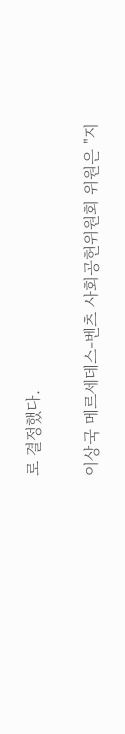로 결정했다.

이상국 메르세데스-벤츠 사회공헌위원회 위원은 "지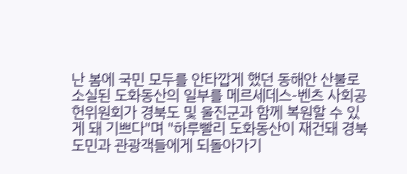난 봄에 국민 모두를 안타깝게 했던 동해안 산불로 소실된 도화동산의 일부를 메르세데스-벤츠 사회공헌위원회가 경북도 및 울진군과 함께 복원할 수 있게 돼 기쁘다"며 "하루빨리 도화동산이 재건돼 경북도민과 관광객들에게 되돌아가기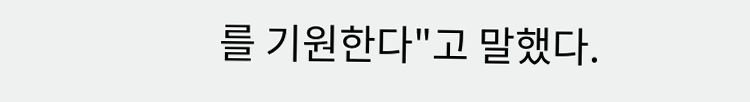를 기원한다"고 말했다.